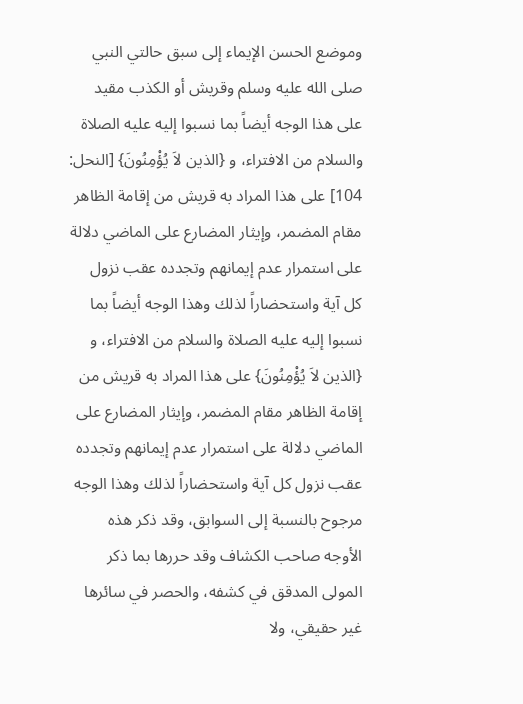وموضع الحسن الإيماء إلى سبق حالتي النبي صلى الله عليه وسلم وقريش أو الكذب مقيد على هذا الوجه أيضاً بما نسبوا إليه عليه الصلاة والسلام من الافتراء، و {الذين لاَ يُؤْمِنُونَ} [النحل: 104] على هذا المراد به قريش من إقامة الظاهر مقام المضمر، وإيثار المضارع على الماضي دلالة على استمرار عدم إيمانهم وتجدده عقب نزول كل آية واستحضاراً لذلك وهذا الوجه أيضاً بما نسبوا إليه عليه الصلاة والسلام من الافتراء، و {الذين لاَ يُؤْمِنُونَ} على هذا المراد به قريش من إقامة الظاهر مقام المضمر، وإيثار المضارع على الماضي دلالة على استمرار عدم إيمانهم وتجدده عقب نزول كل آية واستحضاراً لذلك وهذا الوجه مرجوح بالنسبة إلى السوابق، وقد ذكر هذه الأوجه صاحب الكشاف وقد حررها بما ذكر المولى المدقق في كشفه، والحصر في سائرها غير حقيقي، ولا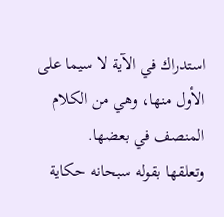استدراك في الآية لا سيما على الأول منها، وهي من الكلام المنصف في بعضها.
وتعلقها بقوله سبحانه حكاية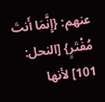عنهم: {إِنَّمَا أَنتَ مُفْتَرٍ} [النحل: 101] لأنها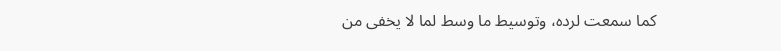كما سمعت لرده، وتوسيط ما وسط لما لا يخفى من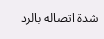شدة اتصاله بالرد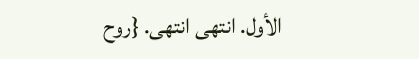الأول. انتهى انتهى. {روح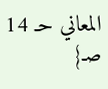المعاني حـ 14 صـ}